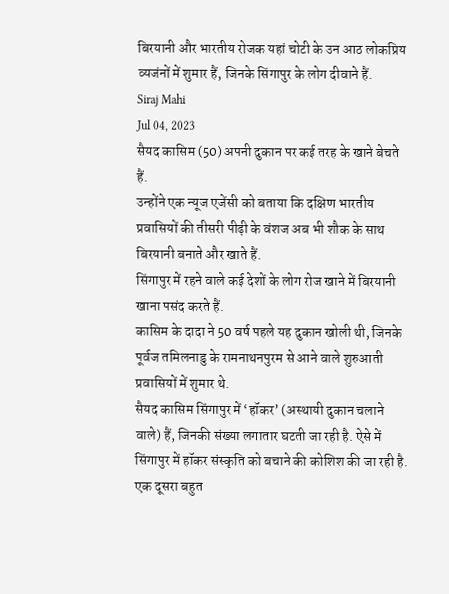बिरयानी और भारतीय रोजक यहां चोटी के उन आठ लोकप्रिय व्यजंनों में शुमार हैं, जिनके सिंगापुर के लोग दीवाने हैं.
Siraj Mahi
Jul 04, 2023
सैयद कासिम (50) अपनी दुकान पर कई तरह के खाने बेचते हैं.
उन्होंने एक न्यूज एजेंसी को बताया कि दक्षिण भारतीय प्रवासियों की तीसरी पीढ़ी के वंशज अब भी शौक के साथ बिरयानी बनाते और खाते हैं.
सिंगापुर में रहने वाले कई देशों के लोग रोज खाने में बिरयानी खाना पसंद करते हैं.
कासिम के दादा ने 50 वर्ष पहले यह दुकान खोली थी, जिनके पूर्वज तमिलनाडु के रामनाथनपुरम से आने वाले शुरुआती प्रवासियों में शुमार थे.
सैयद कासिम सिंगापुर में ‘हॉकर’ (अस्थायी दुकान चलाने वाले) हैं, जिनकी संख्या लगातार घटती जा रही है. ऐसे में सिंगापुर में हॉकर संस्कृति को बचाने की कोशिश की जा रही है.
एक दूसरा बहुत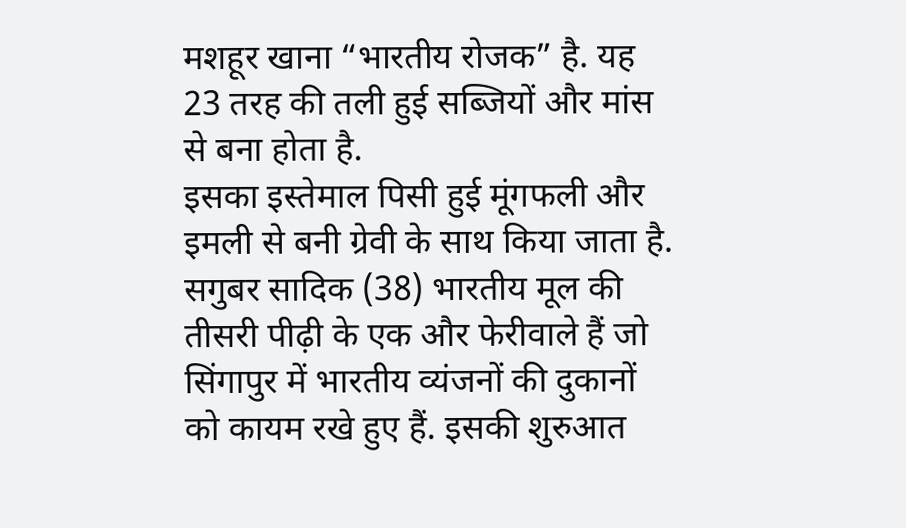मशहूर खाना “भारतीय रोजक” है. यह 23 तरह की तली हुई सब्जियों और मांस से बना होता है.
इसका इस्तेमाल पिसी हुई मूंगफली और इमली से बनी ग्रेवी के साथ किया जाता है.
सगुबर सादिक (38) भारतीय मूल की तीसरी पीढ़ी के एक और फेरीवाले हैं जो सिंगापुर में भारतीय व्यंजनों की दुकानों को कायम रखे हुए हैं. इसकी शुरुआत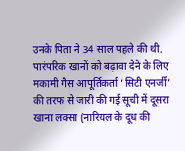उनके पिता ने 34 साल पहले की थी.
पारंपरिक खानों को बढ़ावा देने के लिए मकामी गैस आपूर्तिकर्ता ‘सिटी एनर्जी’ की तरफ से जारी की गई सूची में दूसरा खाना लक्सा (नारियल के दूध की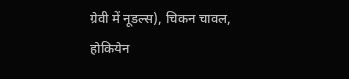ग्रेवी में नूडल्स), चिकन चावल, होकियेन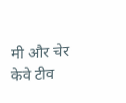मी और चेर केवे टीव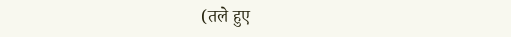(तले हुए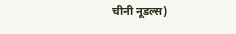चीनी नूडल्स)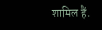शामिल हैं.